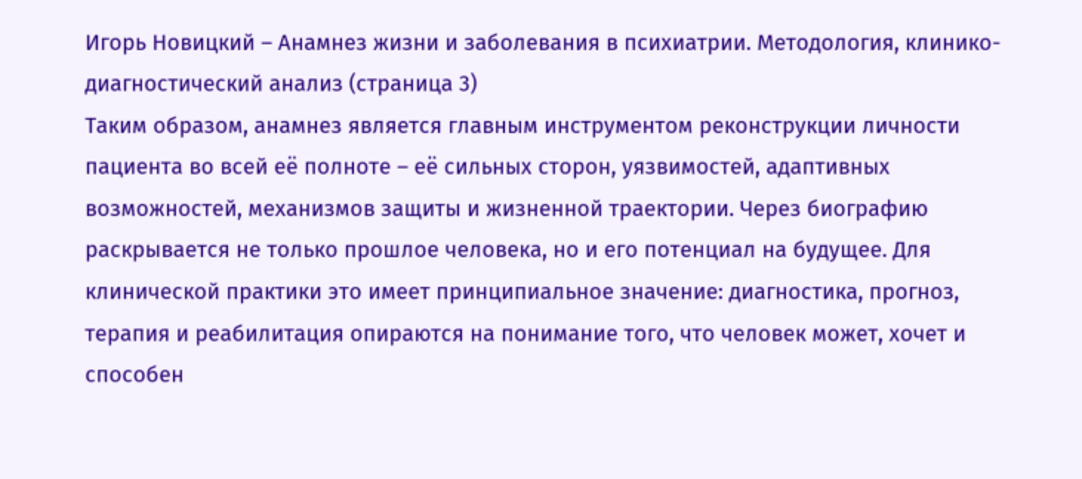Игорь Новицкий – Анамнез жизни и заболевания в психиатрии. Методология, клинико-диагностический анализ (страница 3)
Таким образом, анамнез является главным инструментом реконструкции личности пациента во всей её полноте – её сильных сторон, уязвимостей, адаптивных возможностей, механизмов защиты и жизненной траектории. Через биографию раскрывается не только прошлое человека, но и его потенциал на будущее. Для клинической практики это имеет принципиальное значение: диагностика, прогноз, терапия и реабилитация опираются на понимание того, что человек может, хочет и способен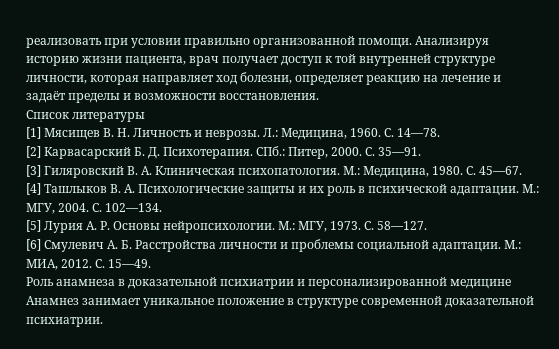реализовать при условии правильно организованной помощи. Анализируя историю жизни пациента, врач получает доступ к той внутренней структуре личности, которая направляет ход болезни, определяет реакцию на лечение и задаёт пределы и возможности восстановления.
Список литературы
[1] Мясищев В. Н. Личность и неврозы. Л.: Медицина, 1960. С. 14—78.
[2] Карвасарский Б. Д. Психотерапия. СПб.: Питер, 2000. С. 35—91.
[3] Гиляровский В. А. Клиническая психопатология. М.: Медицина, 1980. С. 45—67.
[4] Ташлыков В. А. Психологические защиты и их роль в психической адаптации. М.: МГУ, 2004. С. 102—134.
[5] Лурия А. Р. Основы нейропсихологии. М.: МГУ, 1973. С. 58—127.
[6] Смулевич А. Б. Расстройства личности и проблемы социальной адаптации. М.: МИА, 2012. С. 15—49.
Роль анамнеза в доказательной психиатрии и персонализированной медицине
Анамнез занимает уникальное положение в структуре современной доказательной психиатрии.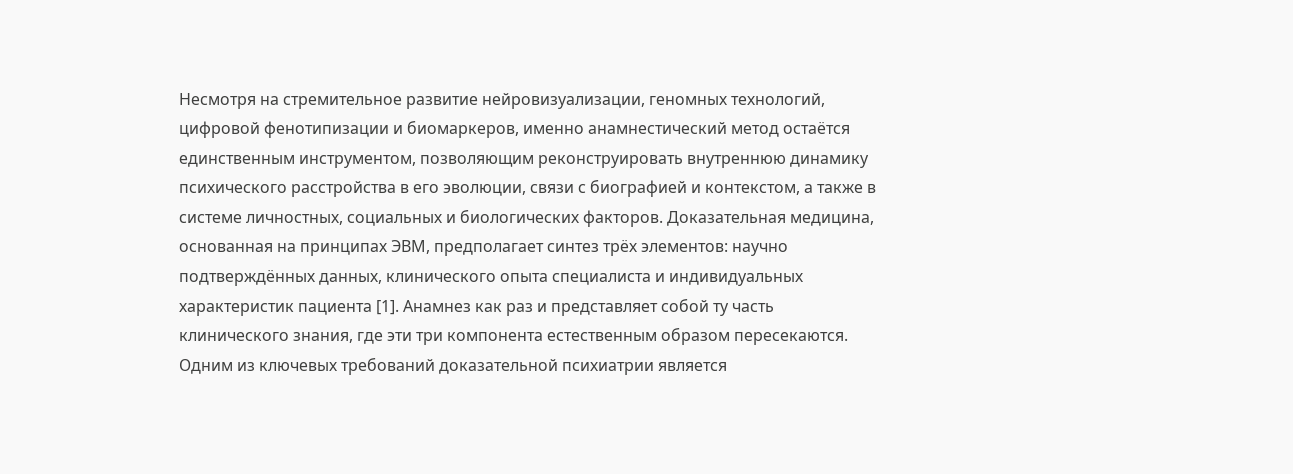Несмотря на стремительное развитие нейровизуализации, геномных технологий, цифровой фенотипизации и биомаркеров, именно анамнестический метод остаётся единственным инструментом, позволяющим реконструировать внутреннюю динамику психического расстройства в его эволюции, связи с биографией и контекстом, а также в системе личностных, социальных и биологических факторов. Доказательная медицина, основанная на принципах ЭВМ, предполагает синтез трёх элементов: научно подтверждённых данных, клинического опыта специалиста и индивидуальных характеристик пациента [1]. Анамнез как раз и представляет собой ту часть клинического знания, где эти три компонента естественным образом пересекаются.
Одним из ключевых требований доказательной психиатрии является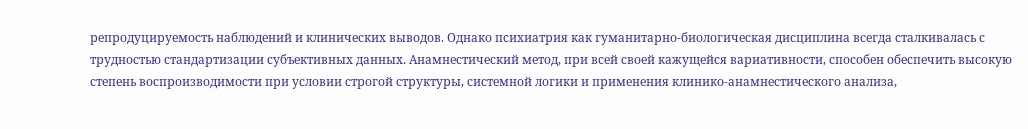репродуцируемость наблюдений и клинических выводов. Однако психиатрия как гуманитарно-биологическая дисциплина всегда сталкивалась с трудностью стандартизации субъективных данных. Анамнестический метод, при всей своей кажущейся вариативности, способен обеспечить высокую степень воспроизводимости при условии строгой структуры, системной логики и применения клинико-анамнестического анализа,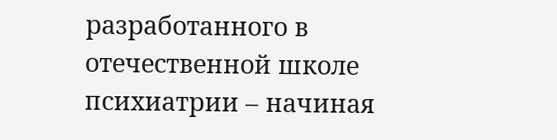разработанного в отечественной школе психиатрии – начиная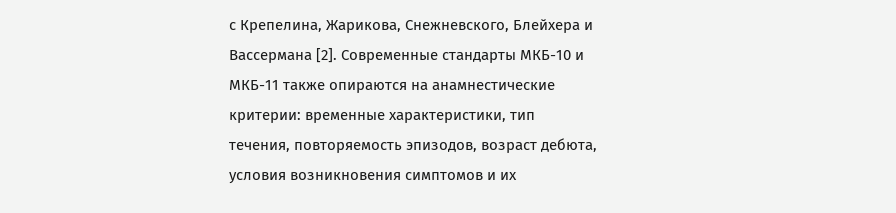с Крепелина, Жарикова, Снежневского, Блейхера и Вассермана [2]. Современные стандарты МКБ-10 и МКБ-11 также опираются на анамнестические критерии: временные характеристики, тип течения, повторяемость эпизодов, возраст дебюта, условия возникновения симптомов и их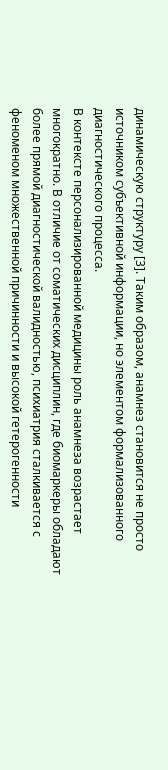динамическую структуру [3]. Таким образом, анамнез становится не просто источником субъективной информации, но элементом формализованного диагностического процесса.
В контексте персонализированной медицины роль анамнеза возрастает многократно. В отличие от соматических дисциплин, где биомаркеры обладают более прямой диагностической валидностью, психиатрия сталкивается с феноменом множественной причинности и высокой гетерогенности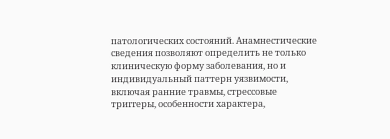патологических состояний. Анамнестические сведения позволяют определить не только клиническую форму заболевания, но и индивидуальный паттерн уязвимости, включая ранние травмы, стрессовые триггеры, особенности характера,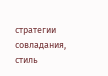стратегии совладания, стиль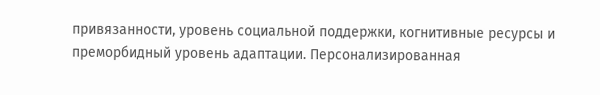привязанности, уровень социальной поддержки, когнитивные ресурсы и преморбидный уровень адаптации. Персонализированная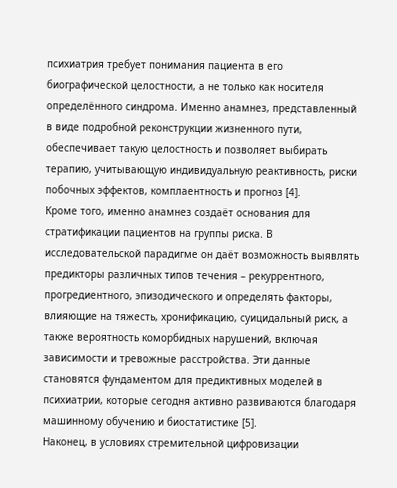психиатрия требует понимания пациента в его биографической целостности, а не только как носителя определённого синдрома. Именно анамнез, представленный в виде подробной реконструкции жизненного пути, обеспечивает такую целостность и позволяет выбирать терапию, учитывающую индивидуальную реактивность, риски побочных эффектов, комплаентность и прогноз [4].
Кроме того, именно анамнез создаёт основания для стратификации пациентов на группы риска. В исследовательской парадигме он даёт возможность выявлять предикторы различных типов течения – рекуррентного, прогредиентного, эпизодического и определять факторы, влияющие на тяжесть, хронификацию, суицидальный риск, а также вероятность коморбидных нарушений, включая зависимости и тревожные расстройства. Эти данные становятся фундаментом для предиктивных моделей в психиатрии, которые сегодня активно развиваются благодаря машинному обучению и биостатистике [5].
Наконец, в условиях стремительной цифровизации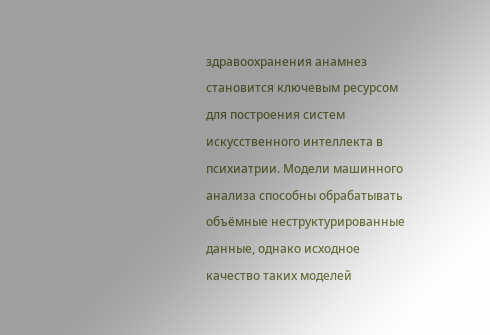здравоохранения анамнез становится ключевым ресурсом для построения систем искусственного интеллекта в психиатрии. Модели машинного анализа способны обрабатывать объёмные неструктурированные данные, однако исходное качество таких моделей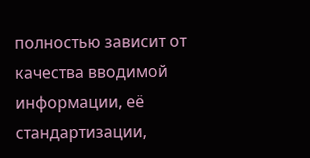полностью зависит от качества вводимой информации, её стандартизации,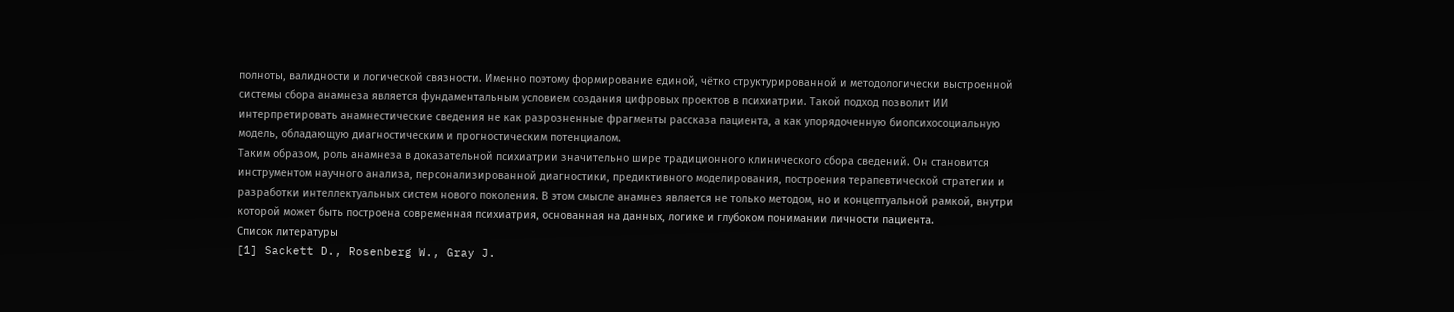полноты, валидности и логической связности. Именно поэтому формирование единой, чётко структурированной и методологически выстроенной системы сбора анамнеза является фундаментальным условием создания цифровых проектов в психиатрии. Такой подход позволит ИИ интерпретировать анамнестические сведения не как разрозненные фрагменты рассказа пациента, а как упорядоченную биопсихосоциальную модель, обладающую диагностическим и прогностическим потенциалом.
Таким образом, роль анамнеза в доказательной психиатрии значительно шире традиционного клинического сбора сведений. Он становится инструментом научного анализа, персонализированной диагностики, предиктивного моделирования, построения терапевтической стратегии и разработки интеллектуальных систем нового поколения. В этом смысле анамнез является не только методом, но и концептуальной рамкой, внутри которой может быть построена современная психиатрия, основанная на данных, логике и глубоком понимании личности пациента.
Список литературы
[1] Sackett D., Rosenberg W., Gray J.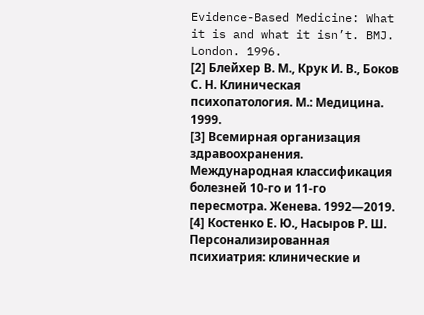Evidence-Based Medicine: What it is and what it isn’t. BMJ. London. 1996.
[2] Блейхер В. М., Крук И. В., Боков С. Н. Клиническая психопатология. М.: Медицина. 1999.
[3] Всемирная организация здравоохранения. Международная классификация болезней 10-го и 11-го пересмотра. Женева. 1992—2019.
[4] Костенко Е. Ю., Насыров Р. Ш. Персонализированная психиатрия: клинические и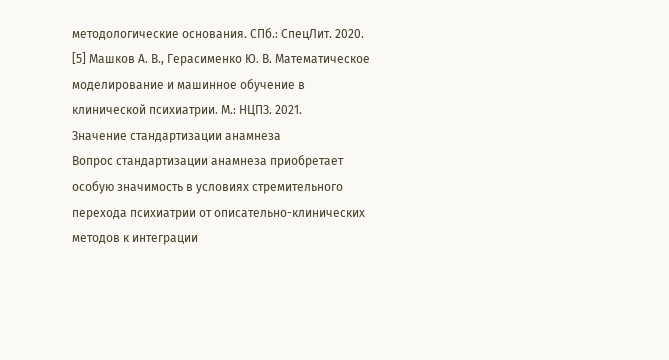методологические основания. СПб.: СпецЛит. 2020.
[5] Машков А. В., Герасименко Ю. В. Математическое моделирование и машинное обучение в клинической психиатрии. М.: НЦПЗ. 2021.
Значение стандартизации анамнеза
Вопрос стандартизации анамнеза приобретает особую значимость в условиях стремительного перехода психиатрии от описательно-клинических методов к интеграции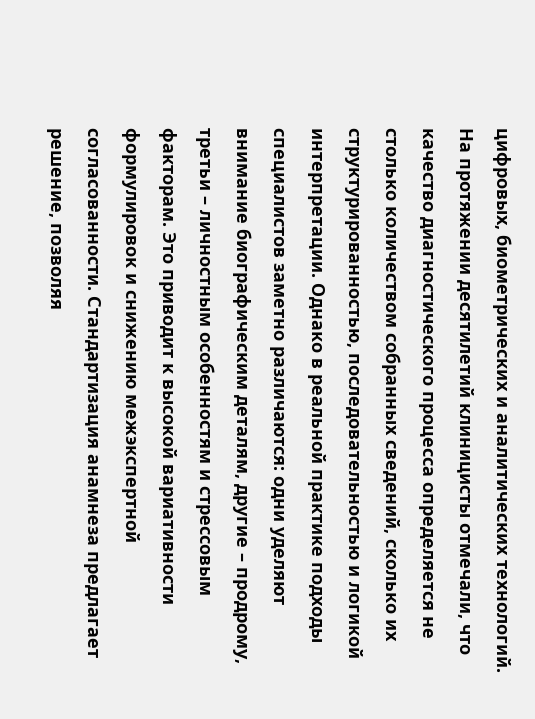цифровых, биометрических и аналитических технологий. На протяжении десятилетий клиницисты отмечали, что качество диагностического процесса определяется не столько количеством собранных сведений, сколько их структурированностью, последовательностью и логикой интерпретации. Однако в реальной практике подходы специалистов заметно различаются: одни уделяют внимание биографическим деталям, другие – продрому, третьи – личностным особенностям и стрессовым факторам. Это приводит к высокой вариативности формулировок и снижению межэкспертной согласованности. Стандартизация анамнеза предлагает решение, позволяя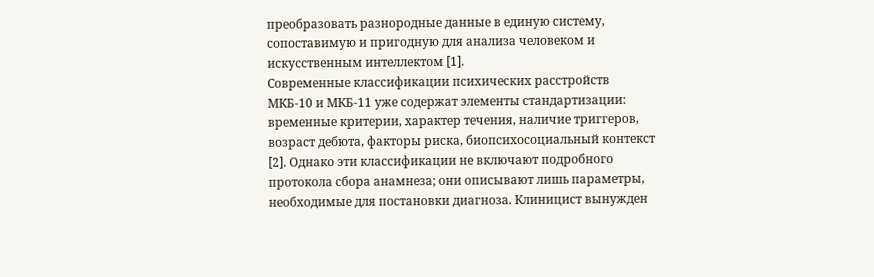преобразовать разнородные данные в единую систему, сопоставимую и пригодную для анализа человеком и искусственным интеллектом [1].
Современные классификации психических расстройств МКБ-10 и МКБ-11 уже содержат элементы стандартизации: временные критерии, характер течения, наличие триггеров, возраст дебюта, факторы риска, биопсихосоциальный контекст [2]. Однако эти классификации не включают подробного протокола сбора анамнеза; они описывают лишь параметры, необходимые для постановки диагноза. Клиницист вынужден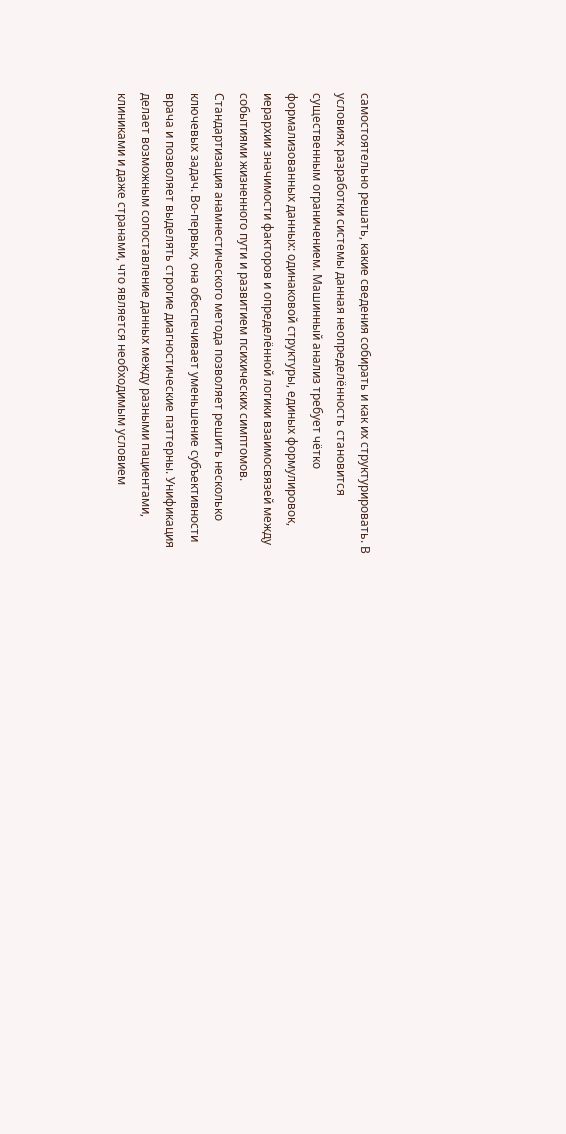самостоятельно решать, какие сведения собирать и как их структурировать. В условиях разработки системы данная неопределённость становится существенным ограничением. Машинный анализ требует чётко формализованных данных: одинаковой структуры, единых формулировок, иерархии значимости факторов и определённой логики взаимосвязей между событиями жизненного пути и развитием психических симптомов.
Стандартизация анамнестического метода позволяет решить несколько ключевых задач. Во-первых, она обеспечивает уменьшение субъективности врача и позволяет выделять строгие диагностические паттерны. Унификация делает возможным сопоставление данных между разными пациентами, клиниками и даже странами, что является необходимым условием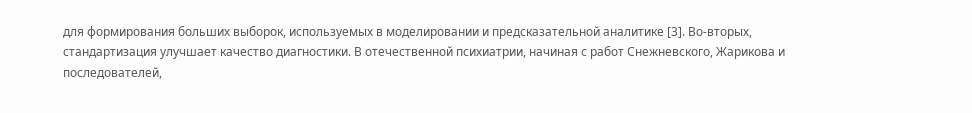для формирования больших выборок, используемых в моделировании и предсказательной аналитике [3]. Во-вторых, стандартизация улучшает качество диагностики. В отечественной психиатрии, начиная с работ Снежневского, Жарикова и последователей,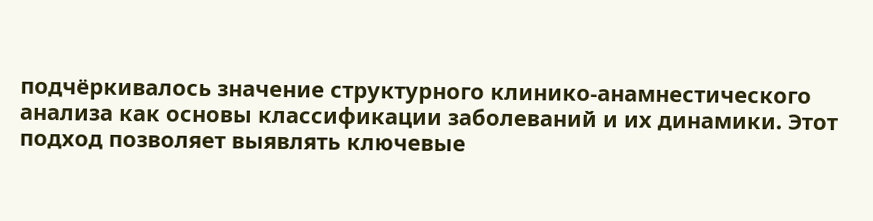подчёркивалось значение структурного клинико-анамнестического анализа как основы классификации заболеваний и их динамики. Этот подход позволяет выявлять ключевые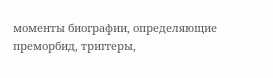моменты биографии, определяющие преморбид, триггеры,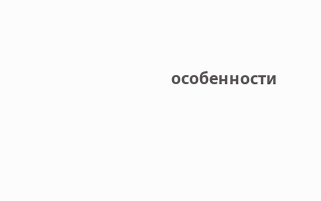особенности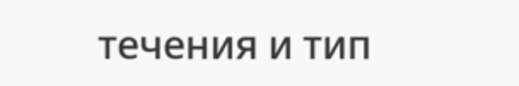течения и тип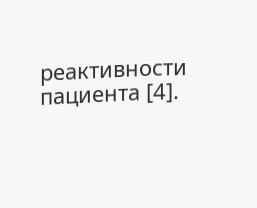реактивности пациента [4].